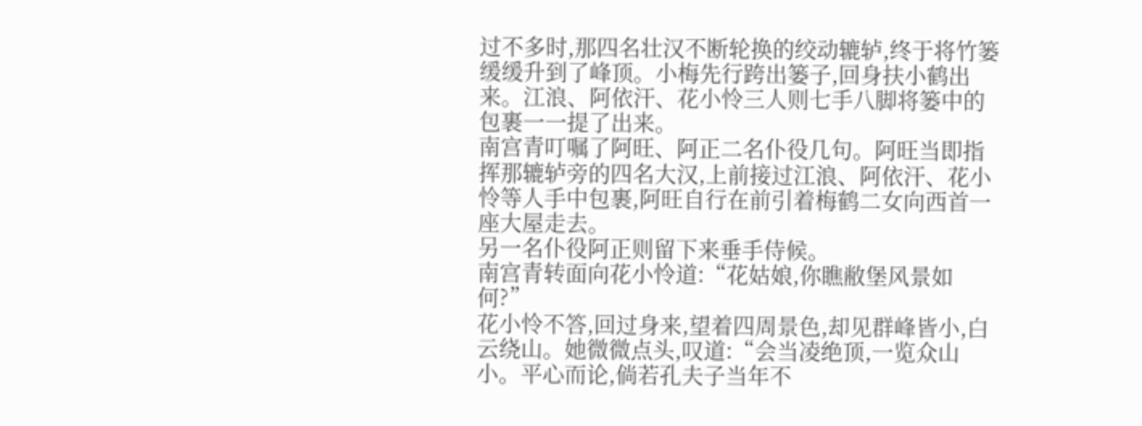过不多时,那四名壮汉不断轮换的绞动辘轳,终于将竹篓缓缓升到了峰顶。小梅先行跨出篓子,回身扶小鹤出来。江浪、阿依汗、花小怜三人则七手八脚将篓中的包裹一一提了出来。
南宫青叮嘱了阿旺、阿正二名仆役几句。阿旺当即指挥那辘轳旁的四名大汉,上前接过江浪、阿依汗、花小怜等人手中包裹,阿旺自行在前引着梅鹤二女向西首一座大屋走去。
另一名仆役阿正则留下来垂手侍候。
南宫青转面向花小怜道:“花姑娘,你瞧敝堡风景如何?”
花小怜不答,回过身来,望着四周景色,却见群峰皆小,白云绕山。她微微点头,叹道:“会当凌绝顶,一览众山小。平心而论,倘若孔夫子当年不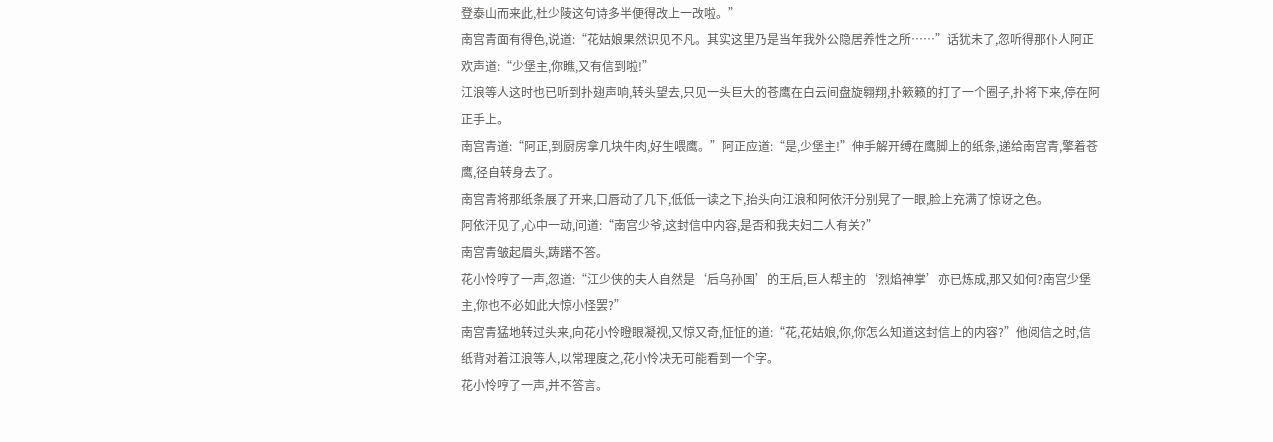登泰山而来此,杜少陵这句诗多半便得改上一改啦。”
南宫青面有得色,说道:“花姑娘果然识见不凡。其实这里乃是当年我外公隐居养性之所……”话犹未了,忽听得那仆人阿正欢声道:“少堡主,你瞧,又有信到啦!”
江浪等人这时也已听到扑翅声响,转头望去,只见一头巨大的苍鹰在白云间盘旋翱翔,扑簌籁的打了一个圈子,扑将下来,停在阿正手上。
南宫青道:“阿正,到厨房拿几块牛肉,好生喂鹰。”阿正应道:“是,少堡主!”伸手解开缚在鹰脚上的纸条,递给南宫青,擎着苍鹰,径自转身去了。
南宫青将那纸条展了开来,口唇动了几下,低低一读之下,抬头向江浪和阿依汗分别晃了一眼,脸上充满了惊讶之色。
阿依汗见了,心中一动,问道:“南宫少爷,这封信中内容,是否和我夫妇二人有关?”
南宫青皱起眉头,踌躇不答。
花小怜哼了一声,忽道:“江少侠的夫人自然是‘后乌孙国’的王后,巨人帮主的‘烈焰神掌’亦已炼成,那又如何?南宫少堡主,你也不必如此大惊小怪罢?”
南宫青猛地转过头来,向花小怜瞪眼凝视,又惊又奇,怔怔的道:“花,花姑娘,你,你怎么知道这封信上的内容?”他阅信之时,信纸背对着江浪等人,以常理度之,花小怜决无可能看到一个字。
花小怜哼了一声,并不答言。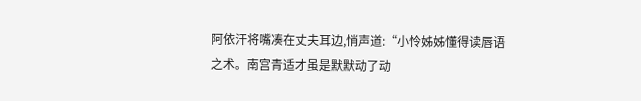阿依汗将嘴凑在丈夫耳边,悄声道:“小怜姊姊懂得读唇语之术。南宫青适才虽是默默动了动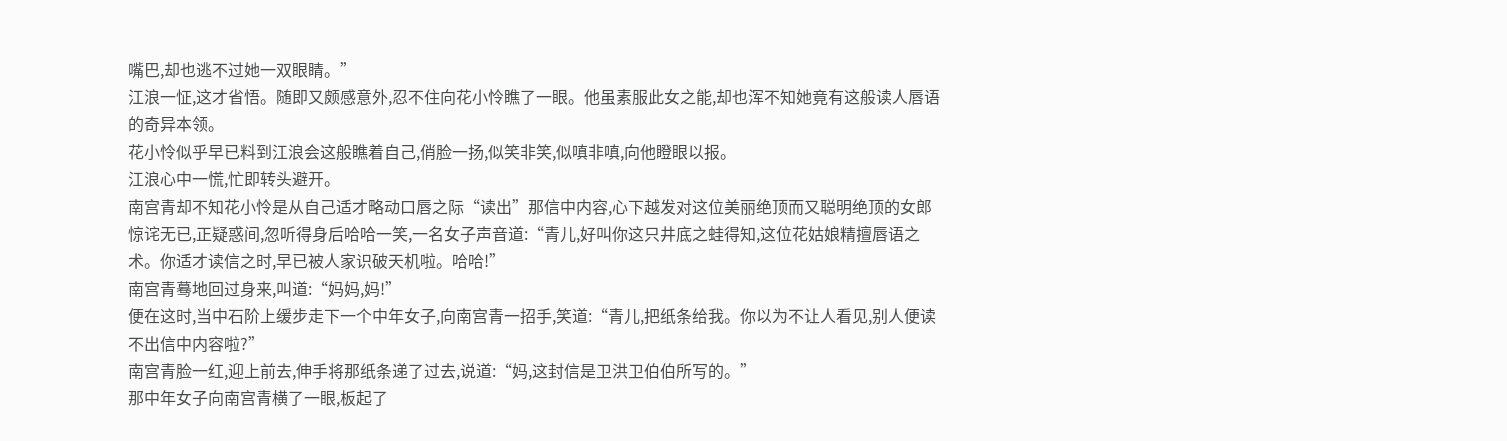嘴巴,却也逃不过她一双眼睛。”
江浪一怔,这才省悟。随即又颇感意外,忍不住向花小怜瞧了一眼。他虽素服此女之能,却也浑不知她竟有这般读人唇语的奇异本领。
花小怜似乎早已料到江浪会这般瞧着自己,俏脸一扬,似笑非笑,似嗔非嗔,向他瞪眼以报。
江浪心中一慌,忙即转头避开。
南宫青却不知花小怜是从自己适才略动口唇之际“读出”那信中内容,心下越发对这位美丽绝顶而又聪明绝顶的女郎惊诧无已,正疑惑间,忽听得身后哈哈一笑,一名女子声音道:“青儿,好叫你这只井底之蛙得知,这位花姑娘精擅唇语之术。你适才读信之时,早已被人家识破天机啦。哈哈!”
南宫青蓦地回过身来,叫道:“妈妈,妈!”
便在这时,当中石阶上缓步走下一个中年女子,向南宫青一招手,笑道:“青儿,把纸条给我。你以为不让人看见,别人便读不出信中内容啦?”
南宫青脸一红,迎上前去,伸手将那纸条递了过去,说道:“妈,这封信是卫洪卫伯伯所写的。”
那中年女子向南宫青横了一眼,板起了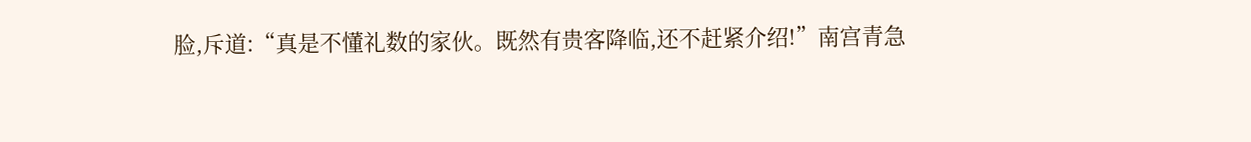脸,斥道:“真是不懂礼数的家伙。既然有贵客降临,还不赶紧介绍!”南宫青急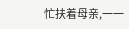忙扶着母亲,一一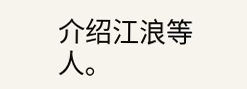介绍江浪等人。